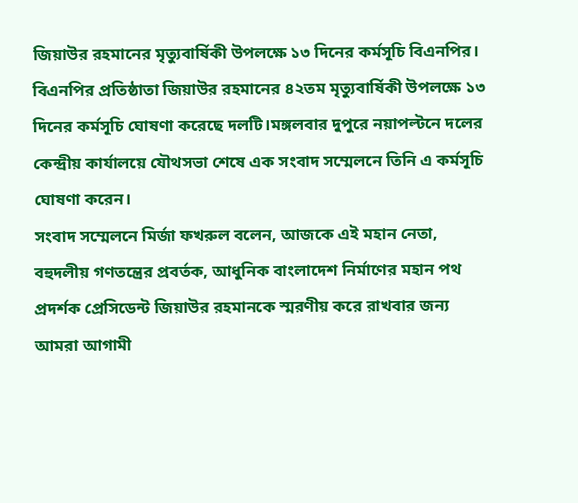জিয়াউর রহমানের মৃত্যুবার্ষিকী উপলক্ষে ১৩ দিনের কর্মসূচি বিএনপির। বিএনপির প্রতিষ্ঠাতা জিয়াউর রহমানের ৪২তম মৃত্যুবার্ষিকী উপলক্ষে ১৩ দিনের কর্মসূচি ঘোষণা করেছে দলটি।মঙ্গলবার দুপুরে নয়াপল্টনে দলের কেন্দ্রীয় কার্যালয়ে যৌথসভা শেষে এক সংবাদ সম্মেলনে তিনি এ কর্মসূচি ঘোষণা করেন।
সংবাদ সম্মেলনে মির্জা ফখরুল বলেন, আজকে এই মহান নেতা, বহুদলীয় গণতন্ত্রের প্রবর্তক, আধুনিক বাংলাদেশ নির্মাণের মহান পথ প্রদর্শক প্রেসিডেন্ট জিয়াউর রহমানকে স্মরণীয় করে রাখবার জন্য আমরা আগামী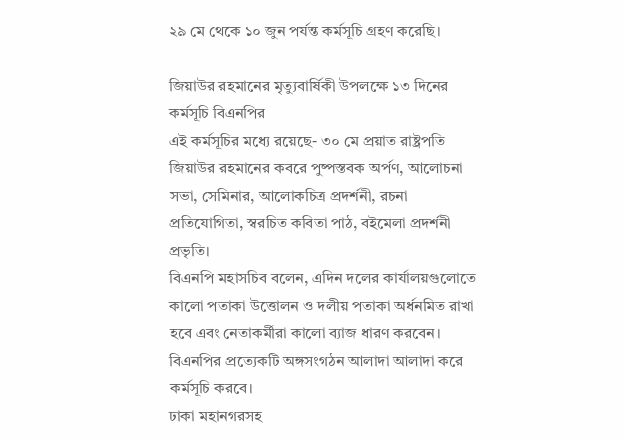২৯ মে থেকে ১০ জুন পর্যন্ত কর্মসূচি গ্রহণ করেছি।

জিয়াউর রহমানের মৃত্যুবার্ষিকী উপলক্ষে ১৩ দিনের কর্মসূচি বিএনপির
এই কর্মসূচির মধ্যে রয়েছে- ৩০ মে প্রয়াত রাষ্ট্রপতি জিয়াউর রহমানের কবরে পুষ্পস্তবক অর্পণ, আলোচনা সভা, সেমিনার, আলোকচিত্র প্রদর্শনী, রচনা প্রতিযোগিতা, স্বরচিত কবিতা পাঠ, বইমেলা প্রদর্শনী প্রভৃতি।
বিএনপি মহাসচিব বলেন, এদিন দলের কার্যালয়গুলোতে কালো পতাকা উত্তোলন ও দলীয় পতাকা অর্ধনমিত রাখা হবে এবং নেতাকর্মীরা কালো ব্যাজ ধারণ করবেন। বিএনপির প্রত্যেকটি অঙ্গসংগঠন আলাদা আলাদা করে কর্মসূচি করবে।
ঢাকা মহানগরসহ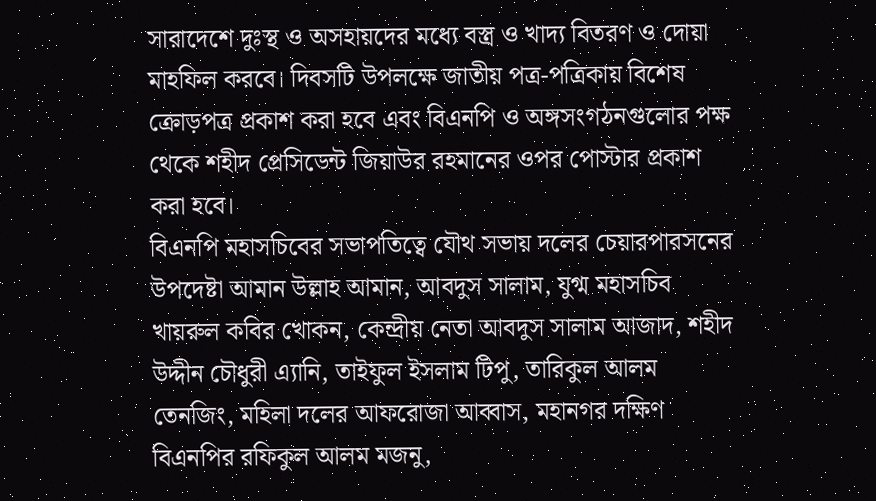সারাদেশে দুঃস্থ ও অসহায়দের মধ্যে বস্ত্র ও খাদ্য বিতরণ ও দোয়া মাহফিল করবে। দিবসটি উপলক্ষে জাতীয় পত্র-পত্রিকায় বিশেষ ক্রোড়পত্র প্রকাশ করা হবে এবং বিএনপি ও অঙ্গসংগঠনগুলোর পক্ষ থেকে শহীদ প্রেসিডেন্ট জিয়াউর রহমানের ওপর পোস্টার প্রকাশ করা হবে।
বিএনপি মহাসচিবের সভাপতিত্বে যৌথ সভায় দলের চেয়ারপারসনের উপদেষ্টা আমান উল্লাহ আমান, আবদুস সালাম, যুগ্ম মহাসচিব খায়রুল কবির খোকন, কেন্দ্রীয় নেতা আবদুস সালাম আজাদ, শহীদ উদ্দীন চৌধুরী এ্যানি, তাইফুল ইসলাম টিপু, তারিকুল আলম তেনজিং, মহিলা দলের আফরোজা আব্বাস, মহানগর দক্ষিণ বিএনপির রফিকুল আলম মজনু,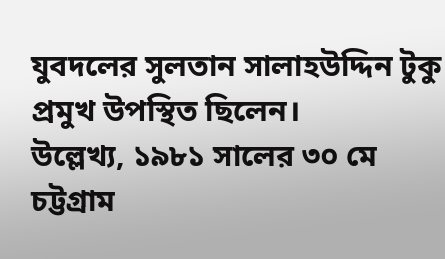যুবদলের সুলতান সালাহউদ্দিন টুকু প্রমুখ উপস্থিত ছিলেন।
উল্লেখ্য, ১৯৮১ সালের ৩০ মে চট্টগ্রাম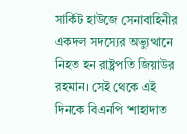সার্কিট হাউজে সেনাবাহিনীর একদল সদস্যের অভ্যুত্থানে নিহত হন রাষ্ট্রপতি জিয়াউর রহমান। সেই থেকে এই দিনকে বিএনপি ‘শাহাদাত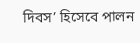দিবস’ হিসেবে পালন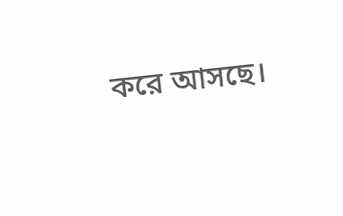করে আসছে।